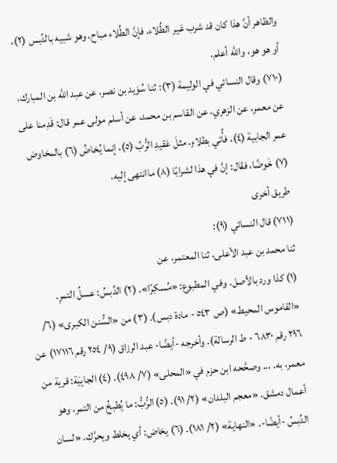والظاهر أنَّ هذا كان قد شرب غير الطِّلاء، فإنَّ الطِّلاء مباح، وهو شبيه بالدِّبس (٢)، أو هو هو، والله أعلم.
(٧١٠) وقال النسائي في الوليمة (٣): ثنا سُوَيد بن نصر، عن عبد الله بن المبارك، عن معمر، عن الزهري، عن القاسم بن محمد، عن أسلم مولى عمر قال: قَدِمنا على عمر الجابية (٤)، فأُتي بطلاءٍ، مثلَ عَقيدِ الرُّبِّ (٥)، إنما يُخاضُ (٦) بالمخاوض (٧) خَوضًا، فقال: إنَّ في هذا لشرابًا (٨) ماانتهى إليه.
طريق أخرى
(٧١١) قال النسائي (٩):
ثنا محمد بن عبد الأعلى، ثنا المعتمر، عن
(١) كذا ورد بالأصل. وفي المطبوع: «مُسكِرًا». (٢) الدِّبسُ: عسلُ التمرِ. «القاموس المحيط» (ص ٥٤٣ - مادة دبس). (٣) من «السُّنن الكبرى» (٦/ ٢٩٦ رقم ٦٨٣٠ - ط الرسالة). وأخرجه -أيضًا- عبد الرزاق (٩/ ٢٥٤ رقم ١٧١١٦) عن معمر، به. ... وصحَّحه ابن حزم في «المحلى» (٧/ ٤٩٨). (٤) الجابِيَة: قرية من أعمال دمشق. «معجم البلدان» (٢/ ٩١). (٥) الرُّبُّ: ما يُطبخُ من التمر، وهو الدِّبسُ -أيضًا-. «النهاية» (٢/ ١٨١). (٦) يخاض: أي يخلط ويحرَّك. «لسان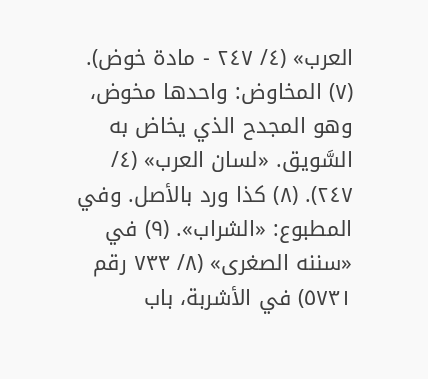العرب» (٤/ ٢٤٧ - مادة خوض). (٧) المخاوض: واحدها مخوض، وهو المجدح الذي يخاض به السَّويق. «لسان العرب» (٤/ ٢٤٧). (٨) كذا ورد بالأصل. وفي المطبوع: «الشراب». (٩) في «سننه الصغرى» (٨/ ٧٣٣ رقم ٥٧٣١) في الأشربة، باب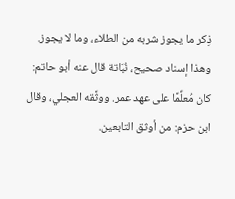ذِكر ما يجوز شربه من الطلاء، وما لا يجوز.
وهذا إسناد صحيح، نُبَاتة قال عنه أبو حاتم: كان مُعلِّمًا على عهد عمر. ووثَّقه العجلي، وقال ابن حزم: من أوثق التابعين.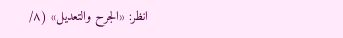انظر: «الجرح والتعديل» (٨/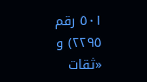٥٠١ رقم ٢٢٩٥) و «ثقات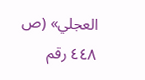العجلي» (ص ٤٤٨ رقم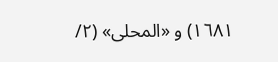١٦٨١) و «المحلى» (٢/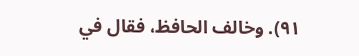٩١). وخالف الحافظ، فقال في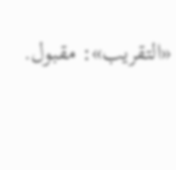«التقريب»: مقبول.